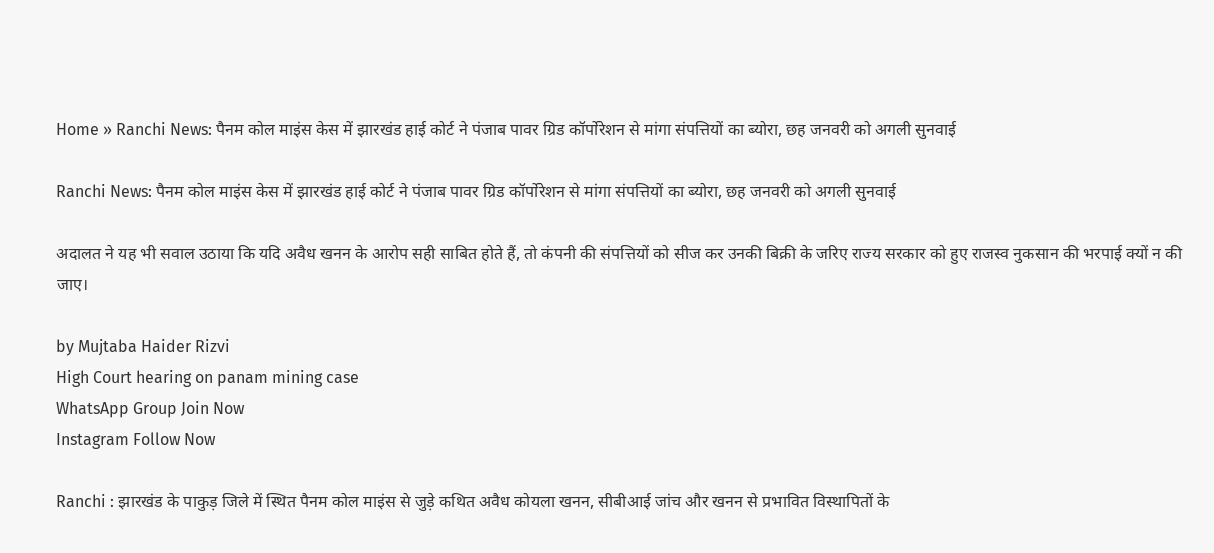Home » Ranchi News: पैनम कोल माइंस केस में झारखंड हाई कोर्ट ने पंजाब पावर ग्रिड कॉर्पोरेशन से मांगा संपत्तियों का ब्योरा, छह जनवरी को अगली सुनवाई

Ranchi News: पैनम कोल माइंस केस में झारखंड हाई कोर्ट ने पंजाब पावर ग्रिड कॉर्पोरेशन से मांगा संपत्तियों का ब्योरा, छह जनवरी को अगली सुनवाई

अदालत ने यह भी सवाल उठाया कि यदि अवैध खनन के आरोप सही साबित होते हैं, तो कंपनी की संपत्तियों को सीज कर उनकी बिक्री के जरिए राज्य सरकार को हुए राजस्व नुकसान की भरपाई क्यों न की जाए।

by Mujtaba Haider Rizvi
High Court hearing on panam mining case
WhatsApp Group Join Now
Instagram Follow Now

Ranchi : झारखंड के पाकुड़ जिले में स्थित पैनम कोल माइंस से जुड़े कथित अवैध कोयला खनन, सीबीआई जांच और खनन से प्रभावित विस्थापितों के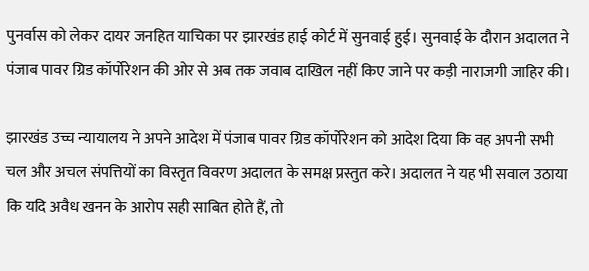पुनर्वास को लेकर दायर जनहित याचिका पर झारखंड हाई कोर्ट में सुनवाई हुई। सुनवाई के दौरान अदालत ने पंजाब पावर ग्रिड कॉर्पोरेशन की ओर से अब तक जवाब दाखिल नहीं किए जाने पर कड़ी नाराजगी जाहिर की।

झारखंड उच्च न्यायालय ने अपने आदेश में पंजाब पावर ग्रिड कॉर्पोरेशन को आदेश दिया कि वह अपनी सभी चल और अचल संपत्तियों का विस्तृत विवरण अदालत के समक्ष प्रस्तुत करे। अदालत ने यह भी सवाल उठाया कि यदि अवैध खनन के आरोप सही साबित होते हैं, तो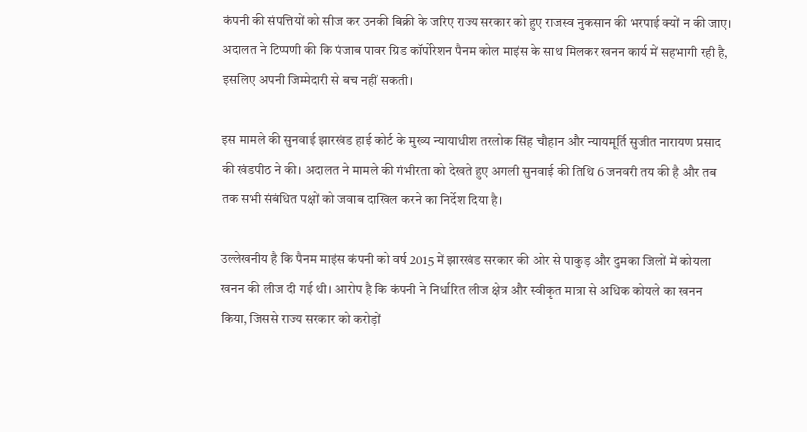कंपनी की संपत्तियों को सीज कर उनकी बिक्री के जरिए राज्य सरकार को हुए राजस्व नुकसान की भरपाई क्यों न की जाए। अदालत ने टिप्पणी की कि पंजाब पावर ग्रिड कॉर्पोरेशन पैनम कोल माइंस के साथ मिलकर खनन कार्य में सहभागी रही है, इसलिए अपनी जिम्मेदारी से बच नहीं सकती।

इस मामले की सुनवाई झारखंड हाई कोर्ट के मुख्य न्यायाधीश तरलोक सिंह चौहान और न्यायमूर्ति सुजीत नारायण प्रसाद की खंडपीठ ने की। अदालत ने मामले की गंभीरता को देखते हुए अगली सुनवाई की तिथि 6 जनवरी तय की है और तब तक सभी संबंधित पक्षों को जवाब दाखिल करने का निर्देश दिया है।

उल्लेखनीय है कि पैनम माइंस कंपनी को वर्ष 2015 में झारखंड सरकार की ओर से पाकुड़ और दुमका जिलों में कोयला खनन की लीज दी गई थी। आरोप है कि कंपनी ने निर्धारित लीज क्षेत्र और स्वीकृत मात्रा से अधिक कोयले का खनन किया, जिससे राज्य सरकार को करोड़ों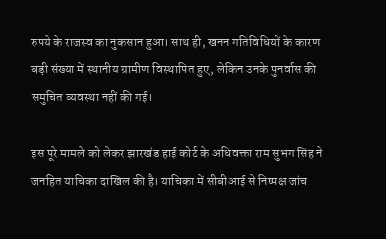रुपये के राजस्व का नुकसान हुआ। साथ ही, खनन गतिविधियों के कारण बड़ी संख्या में स्थानीय ग्रामीण विस्थापित हुए, लेकिन उनके पुनर्वास की समुचित व्यवस्था नहीं की गई।

इस पूरे मामले को लेकर झारखंड हाई कोर्ट के अधिवक्ता राम सुभग सिंह ने जनहित याचिका दाखिल की है। याचिका में सीबीआई से निष्पक्ष जांच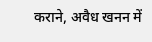कराने, अवैध खनन में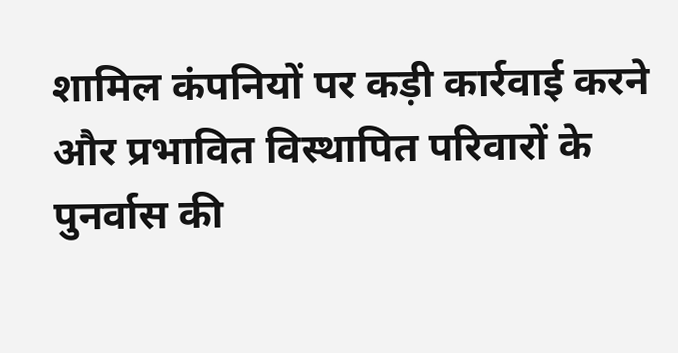शामिल कंपनियों पर कड़ी कार्रवाई करने और प्रभावित विस्थापित परिवारों के पुनर्वास की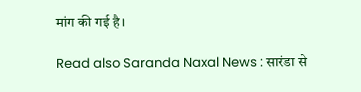मांग की गई है।

Read also Saranda Naxal News : सारंडा से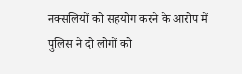नक्सलियों को सहयोग करने के आरोप में पुलिस ने दो लोगों को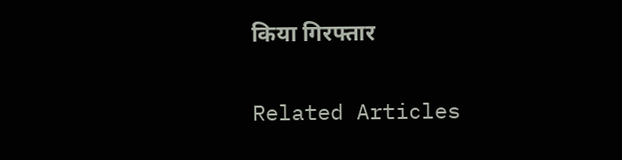किया गिरफ्तार

Related Articles